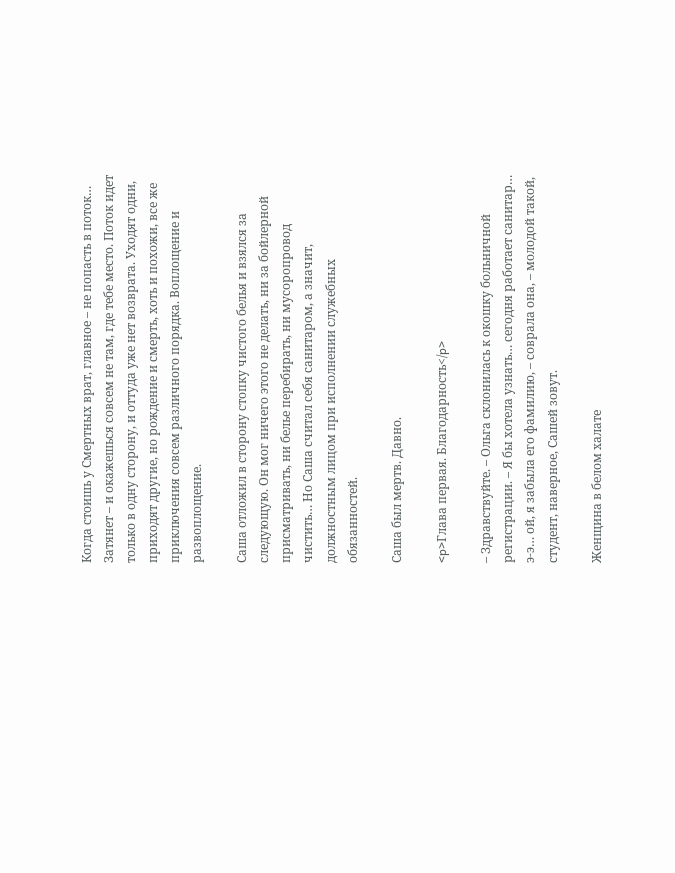Когда стоишь у Смертных врат, главное – не попасть в поток… Затянет – и окажешься совсем не там, где тебе место. Поток идет только в одну сторону, и оттуда уже нет возврата. Уходят одни, приходят другие, но рождение и смерть, хоть и похожи, все же приключения совсем различного порядка. Воплощение и развоплощение.

Саша отложил в сторону стопку чистого белья и взялся за следующую. Он мог ничего этого не делать, ни за бойлерной присматривать, ни белье перебирать, ни мусоропровод чистить… Но Саша считал себя санитаром, а значит, должностным лицом при исполнении служебных обязанностей.

Саша был мертв. Давно.

<p>Глава первая. Благодарность</p>

– Здравствуйте. – Ольга склонилась к окошку больничной регистрации. – Я бы хотела узнать… сегодня работает санитар… э-э… ой, я забыла его фамилию, – соврала она, – молодой такой, студент, наверное, Сашей зовут.

Женщина в белом халате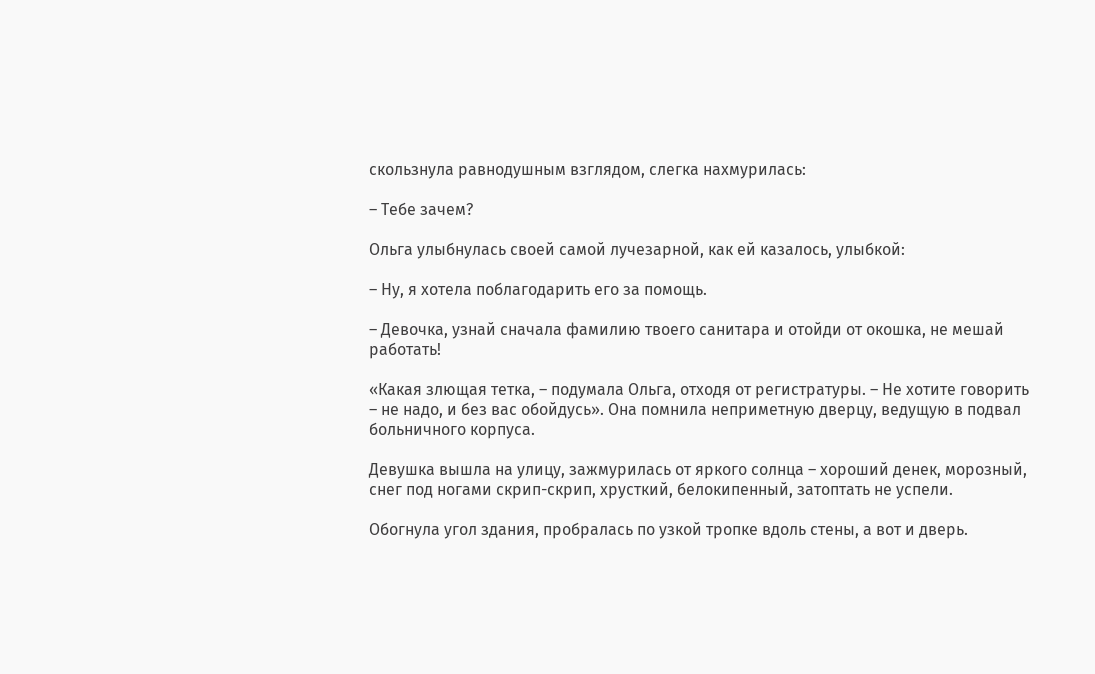скользнула равнодушным взглядом, слегка нахмурилась:

– Тебе зачем?

Ольга улыбнулась своей самой лучезарной, как ей казалось, улыбкой:

– Ну, я хотела поблагодарить его за помощь.

– Девочка, узнай сначала фамилию твоего санитара и отойди от окошка, не мешай работать!

«Какая злющая тетка, – подумала Ольга, отходя от регистратуры. – Не хотите говорить – не надо, и без вас обойдусь». Она помнила неприметную дверцу, ведущую в подвал больничного корпуса.

Девушка вышла на улицу, зажмурилась от яркого солнца – хороший денек, морозный, снег под ногами скрип-скрип, хрусткий, белокипенный, затоптать не успели.

Обогнула угол здания, пробралась по узкой тропке вдоль стены, а вот и дверь.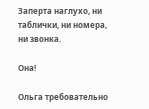Заперта наглухо, ни таблички, ни номера, ни звонка.

Она!

Ольга требовательно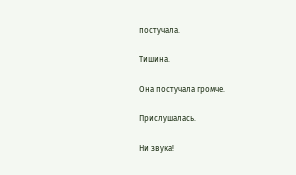постучала.

Тишина.

Она постучала громче.

Прислушалась.

Ни звука!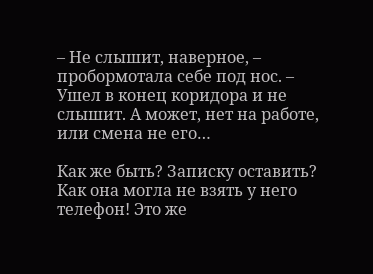– Не слышит, наверное, – пробормотала себе под нос. – Ушел в конец коридора и не слышит. А может, нет на работе, или смена не его…

Как же быть? Записку оставить? Как она могла не взять у него телефон! Это же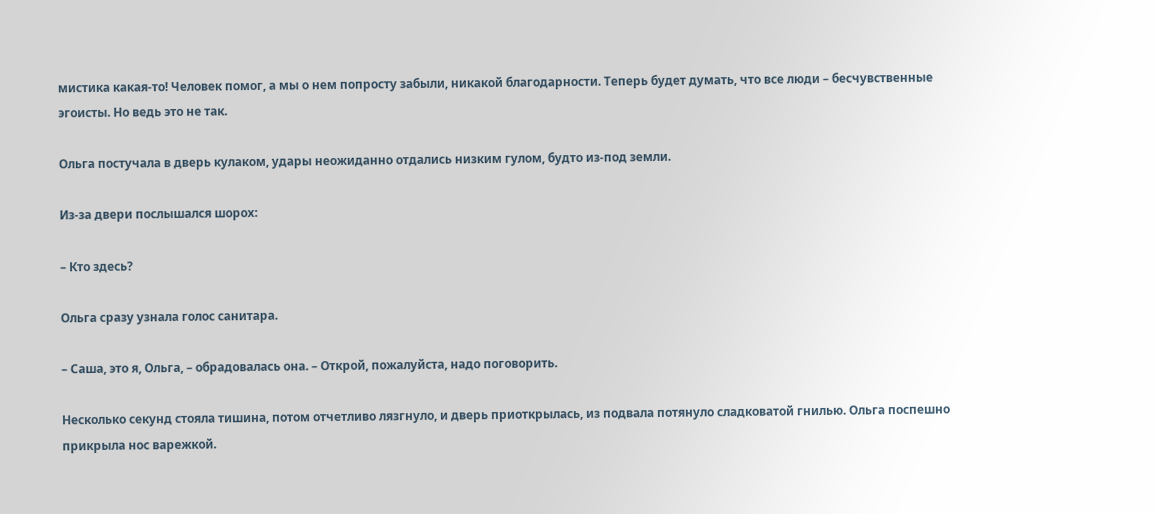мистика какая-то! Человек помог, а мы о нем попросту забыли, никакой благодарности. Теперь будет думать, что все люди – бесчувственные эгоисты. Но ведь это не так.

Ольга постучала в дверь кулаком, удары неожиданно отдались низким гулом, будто из-под земли.

Из-за двери послышался шорох:

– Кто здесь?

Ольга сразу узнала голос санитара.

– Саша, это я, Ольга, – обрадовалась она. – Открой, пожалуйста, надо поговорить.

Несколько секунд стояла тишина, потом отчетливо лязгнуло, и дверь приоткрылась, из подвала потянуло сладковатой гнилью. Ольга поспешно прикрыла нос варежкой.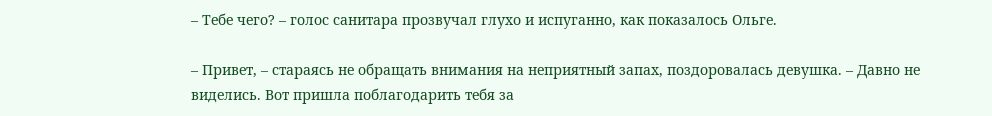– Тебе чего? – голос санитара прозвучал глухо и испуганно, как показалось Ольге.

– Привет, – стараясь не обращать внимания на неприятный запах, поздоровалась девушка. – Давно не виделись. Вот пришла поблагодарить тебя за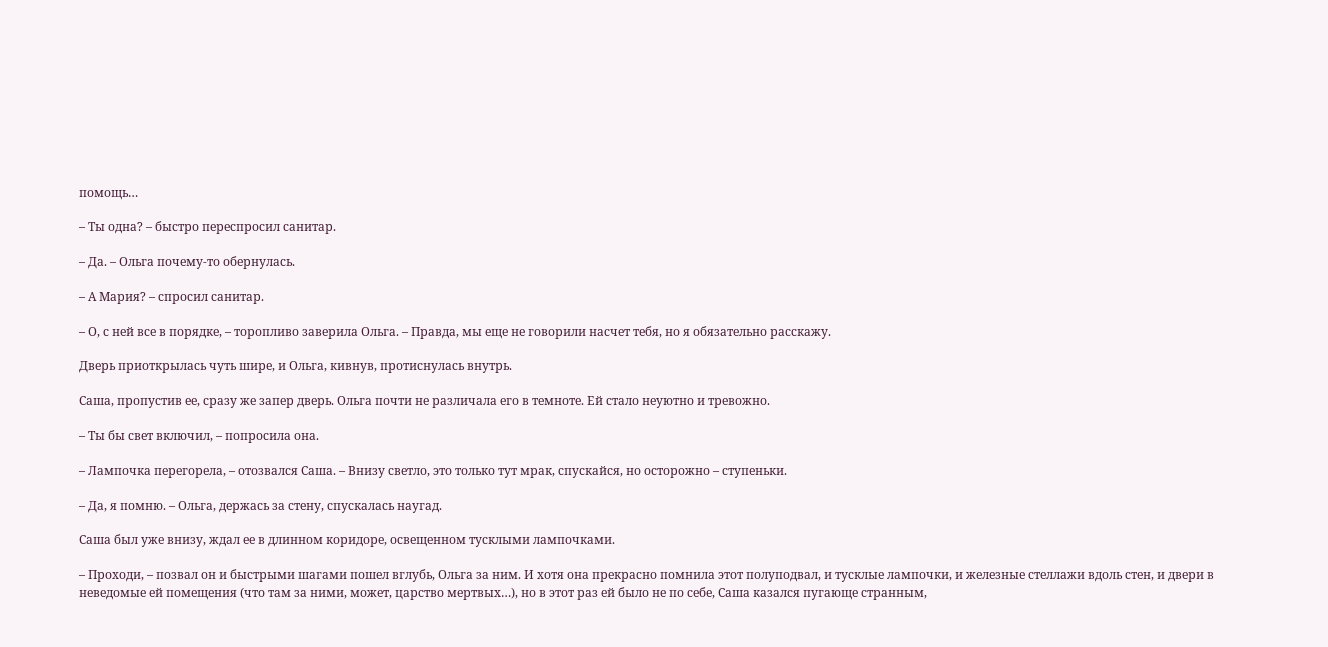помощь…

– Ты одна? – быстро переспросил санитар.

– Да. – Ольга почему-то обернулась.

– А Мария? – спросил санитар.

– О, с ней все в порядке, – торопливо заверила Ольга. – Правда, мы еще не говорили насчет тебя, но я обязательно расскажу.

Дверь приоткрылась чуть шире, и Ольга, кивнув, протиснулась внутрь.

Саша, пропустив ее, сразу же запер дверь. Ольга почти не различала его в темноте. Ей стало неуютно и тревожно.

– Ты бы свет включил, – попросила она.

– Лампочка перегорела, – отозвался Саша. – Внизу светло, это только тут мрак, спускайся, но осторожно – ступеньки.

– Да, я помню. – Ольга, держась за стену, спускалась наугад.

Саша был уже внизу, ждал ее в длинном коридоре, освещенном тусклыми лампочками.

– Проходи, – позвал он и быстрыми шагами пошел вглубь, Ольга за ним. И хотя она прекрасно помнила этот полуподвал, и тусклые лампочки, и железные стеллажи вдоль стен, и двери в неведомые ей помещения (что там за ними, может, царство мертвых…), но в этот раз ей было не по себе, Саша казался пугающе странным,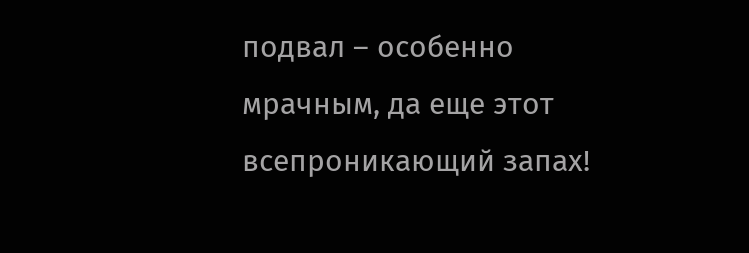подвал – особенно мрачным, да еще этот всепроникающий запах!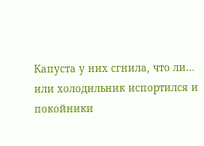Капуста у них сгнила, что ли… или холодильник испортился и покойники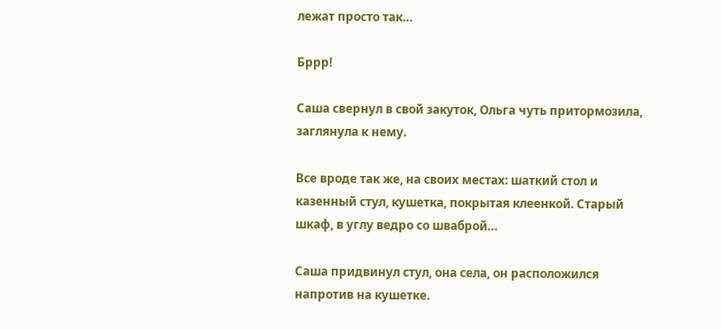лежат просто так…

Бррр!

Саша свернул в свой закуток, Ольга чуть притормозила, заглянула к нему.

Все вроде так же, на своих местах: шаткий стол и казенный стул, кушетка, покрытая клеенкой. Старый шкаф, в углу ведро со шваброй…

Саша придвинул стул, она села, он расположился напротив на кушетке.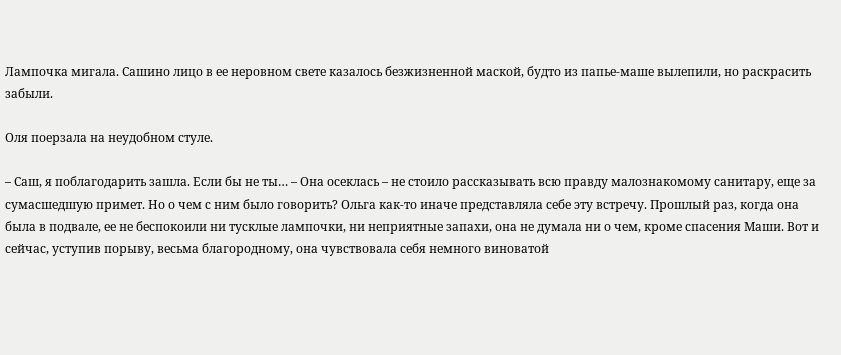Лампочка мигала. Сашино лицо в ее неровном свете казалось безжизненной маской, будто из папье-маше вылепили, но раскрасить забыли.

Оля поерзала на неудобном стуле.

– Саш, я поблагодарить зашла. Если бы не ты… – Она осеклась – не стоило рассказывать всю правду малознакомому санитару, еще за сумасшедшую примет. Но о чем с ним было говорить? Ольга как-то иначе представляла себе эту встречу. Прошлый раз, когда она была в подвале, ее не беспокоили ни тусклые лампочки, ни неприятные запахи, она не думала ни о чем, кроме спасения Маши. Вот и сейчас, уступив порыву, весьма благородному, она чувствовала себя немного виноватой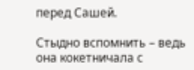перед Сашей.

Стыдно вспомнить – ведь она кокетничала с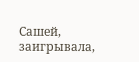Сашей, заигрывала,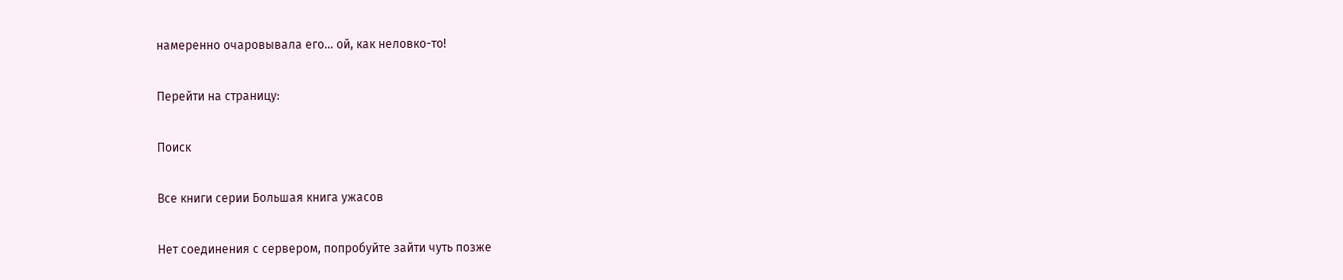намеренно очаровывала его… ой, как неловко-то!

Перейти на страницу:

Поиск

Все книги серии Большая книга ужасов

Нет соединения с сервером, попробуйте зайти чуть позже